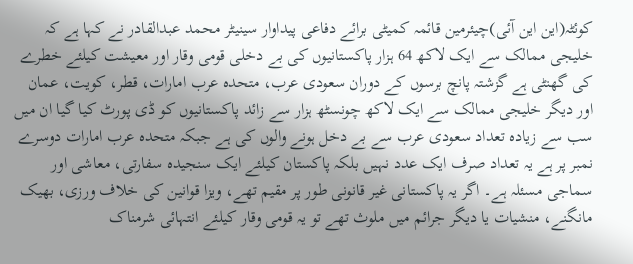کوئٹہ(این این آئی)چیئرمین قائمہ کمیٹی برائے دفاعی پیداوار سینیٹر محمد عبدالقادر نے کہا ہے کہ خلیجی ممالک سے ایک لاکھ 64 ہزار پاکستانیوں کی بے دخلی قومی وقار اور معیشت کیلئے خطرے کی گھنٹی ہے گزشتہ پانچ برسوں کے دوران سعودی عرب، متحدہ عرب امارات، قطر، کویت، عمان اور دیگر خلیجی ممالک سے ایک لاکھ چونسٹھ ہزار سے زائد پاکستانیوں کو ڈی پورٹ کیا گیا ان میں سب سے زیادہ تعداد سعودی عرب سے بے دخل ہونے والوں کی ہے جبکہ متحدہ عرب امارات دوسرے نمبر پر ہے یہ تعداد صرف ایک عدد نہیں بلکہ پاکستان کیلئے ایک سنجیدہ سفارتی، معاشی اور سماجی مسئلہ ہے۔ اگر یہ پاکستانی غیر قانونی طور پر مقیم تھے، ویزا قوانین کی خلاف ورزی، بھیک مانگنے، منشیات یا دیگر جرائم میں ملوث تھے تو یہ قومی وقار کیلئے انتہائی شرمناک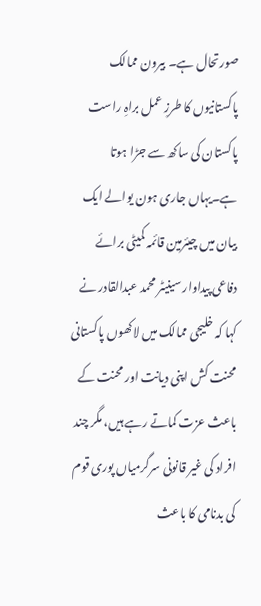صورتحال ہے۔ بیرون ممالک پاکستانیوں کا طرزِ عمل براہِ راست پاکستان کی ساکھ سے جڑا ہوتا ہے۔یہاں جاری ہون یوالے ایک بیان میں چیئرمین قائمہ کمیٹی برائے دفاعی پیداوار سینیٹر محمد عبدالقادر نے کہا کہ خلیجی ممالک میں لاکھوں پاکستانی محنت کش اپنی دیانت اور محنت کے باعث عزت کماتے رہے ہیں، مگر چند افراد کی غیر قانونی سرگرمیاں پوری قوم کی بدنامی کا باعث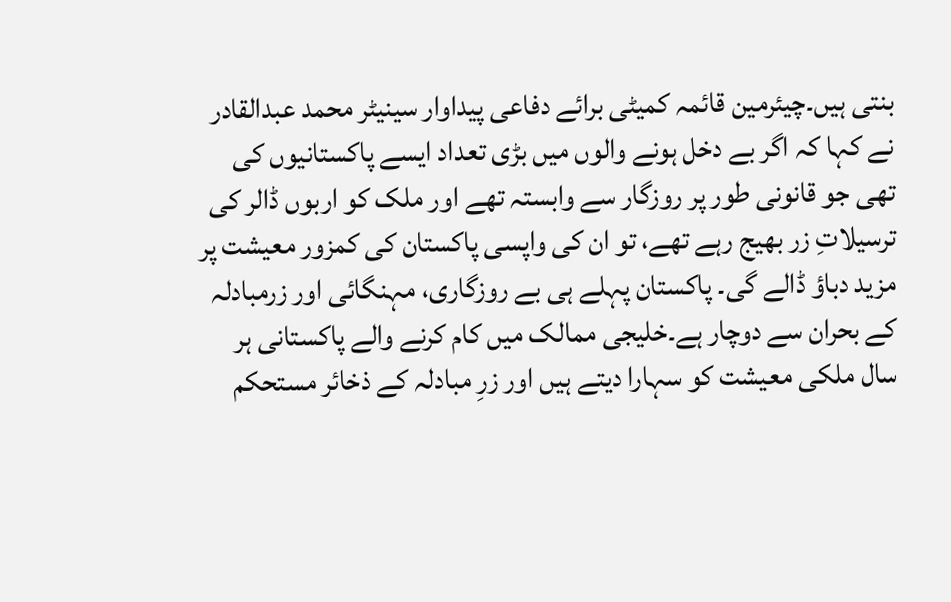بنتی ہیں۔چیئرمین قائمہ کمیٹی برائے دفاعی پیداوار سینیٹر محمد عبدالقادر نے کہا کہ اگر بے دخل ہونے والوں میں بڑی تعداد ایسے پاکستانیوں کی تھی جو قانونی طور پر روزگار سے وابستہ تھے اور ملک کو اربوں ڈالر کی ترسیلاتِ زر بھیج رہے تھے، تو ان کی واپسی پاکستان کی کمزور معیشت پر مزید دباؤ ڈالے گی۔ پاکستان پہلے ہی بے روزگاری، مہنگائی اور زرمبادلہ کے بحران سے دوچار ہے۔خلیجی ممالک میں کام کرنے والے پاکستانی ہر سال ملکی معیشت کو سہارا دیتے ہیں اور زرِ مبادلہ کے ذخائر مستحکم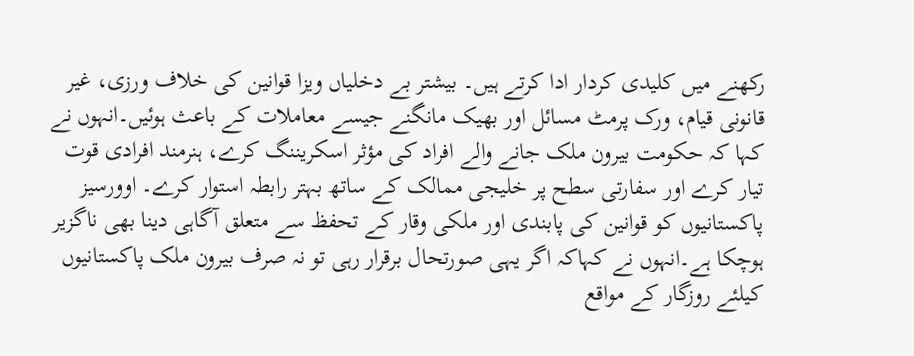رکھنے میں کلیدی کردار ادا کرتے ہیں۔ بیشتر بے دخلیاں ویزا قوانین کی خلاف ورزی، غیر قانونی قیام، ورک پرمٹ مسائل اور بھیک مانگنے جیسے معاملات کے باعث ہوئیں۔انہوں نے کہا کہ حکومت بیرون ملک جانے والے افراد کی مؤثر اسکریننگ کرے، ہنرمند افرادی قوت تیار کرے اور سفارتی سطح پر خلیجی ممالک کے ساتھ بہتر رابطہ استوار کرے۔ اوورسیز پاکستانیوں کو قوانین کی پابندی اور ملکی وقار کے تحفظ سے متعلق آگاہی دینا بھی ناگزیر ہوچکا ہے۔انہوں نے کہاکہ اگر یہی صورتحال برقرار رہی تو نہ صرف بیرون ملک پاکستانیوں کیلئے روزگار کے مواقع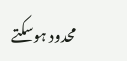محدود ہوسکتے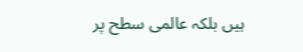ہیں بلکہ عالمی سطح پر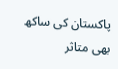پاکستان کی ساکھ بھی متاثر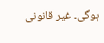ہوگی۔ غیر قانونی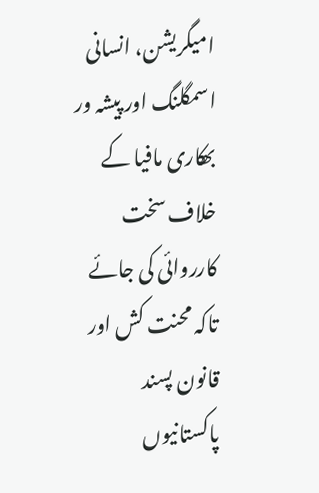امیگریشن، انسانی اسمگلنگ اور پیشہ ور بھکاری مافیا کے خلاف سخت کارروائی کی جائے تاکہ محنت کش اور قانون پسند پاکستانیوں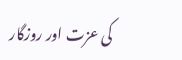کی عزت اور روزگار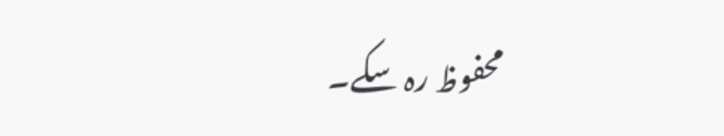محفوظ رہ سکے۔